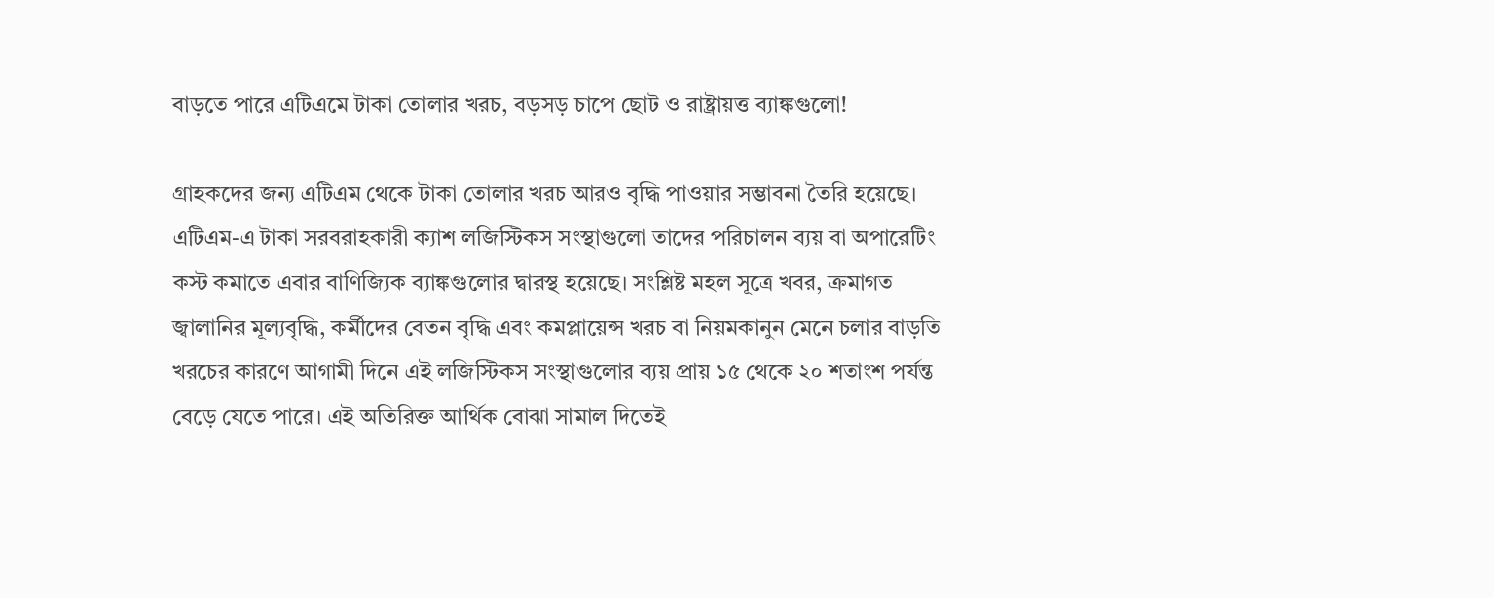বাড়তে পারে এটিএমে টাকা তোলার খরচ, বড়সড় চাপে ছোট ও রাষ্ট্রায়ত্ত ব্যাঙ্কগুলো!

গ্রাহকদের জন্য এটিএম থেকে টাকা তোলার খরচ আরও বৃদ্ধি পাওয়ার সম্ভাবনা তৈরি হয়েছে। এটিএম-এ টাকা সরবরাহকারী ক্যাশ লজিস্টিকস সংস্থাগুলো তাদের পরিচালন ব্যয় বা অপারেটিং কস্ট কমাতে এবার বাণিজ্যিক ব্যাঙ্কগুলোর দ্বারস্থ হয়েছে। সংশ্লিষ্ট মহল সূত্রে খবর, ক্রমাগত জ্বালানির মূল্যবৃদ্ধি, কর্মীদের বেতন বৃদ্ধি এবং কমপ্লায়েন্স খরচ বা নিয়মকানুন মেনে চলার বাড়তি খরচের কারণে আগামী দিনে এই লজিস্টিকস সংস্থাগুলোর ব্যয় প্রায় ১৫ থেকে ২০ শতাংশ পর্যন্ত বেড়ে যেতে পারে। এই অতিরিক্ত আর্থিক বোঝা সামাল দিতেই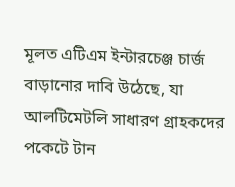মূলত এটিএম ইন্টারচেঞ্জ চার্জ বাড়ানোর দাবি উঠেছে, যা আলটিমেটলি সাধারণ গ্রাহকদের পকেটে টান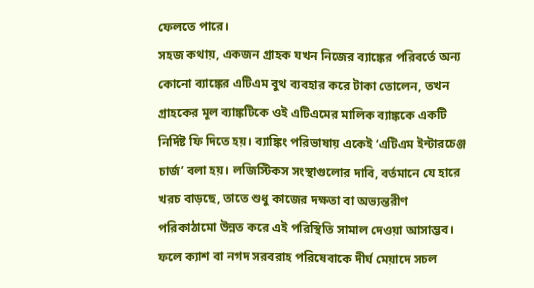ফেলতে পারে।
সহজ কথায়, একজন গ্রাহক যখন নিজের ব্যাঙ্কের পরিবর্তে অন্য কোনো ব্যাঙ্কের এটিএম বুথ ব্যবহার করে টাকা তোলেন, তখন গ্রাহকের মূল ব্যাঙ্কটিকে ওই এটিএমের মালিক ব্যাঙ্ককে একটি নির্দিষ্ট ফি দিতে হয়। ব্যাঙ্কিং পরিভাষায় একেই ‘এটিএম ইন্টারচেঞ্জ চার্জ’ বলা হয়। লজিস্টিকস সংস্থাগুলোর দাবি, বর্তমানে যে হারে খরচ বাড়ছে, তাতে শুধু কাজের দক্ষতা বা অভ্যন্তরীণ পরিকাঠামো উন্নত করে এই পরিস্থিতি সামাল দেওয়া আসাম্ভব। ফলে ক্যাশ বা নগদ সরবরাহ পরিষেবাকে দীর্ঘ মেয়াদে সচল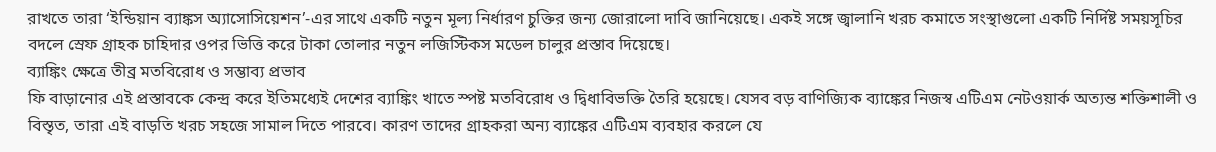রাখতে তারা ‘ইন্ডিয়ান ব্যাঙ্কস অ্যাসোসিয়েশন’-এর সাথে একটি নতুন মূল্য নির্ধারণ চুক্তির জন্য জোরালো দাবি জানিয়েছে। একই সঙ্গে জ্বালানি খরচ কমাতে সংস্থাগুলো একটি নির্দিষ্ট সময়সূচির বদলে স্রেফ গ্রাহক চাহিদার ওপর ভিত্তি করে টাকা তোলার নতুন লজিস্টিকস মডেল চালুর প্রস্তাব দিয়েছে।
ব্যাঙ্কিং ক্ষেত্রে তীব্র মতবিরোধ ও সম্ভাব্য প্রভাব
ফি বাড়ানোর এই প্রস্তাবকে কেন্দ্র করে ইতিমধ্যেই দেশের ব্যাঙ্কিং খাতে স্পষ্ট মতবিরোধ ও দ্বিধাবিভক্তি তৈরি হয়েছে। যেসব বড় বাণিজ্যিক ব্যাঙ্কের নিজস্ব এটিএম নেটওয়ার্ক অত্যন্ত শক্তিশালী ও বিস্তৃত, তারা এই বাড়তি খরচ সহজে সামাল দিতে পারবে। কারণ তাদের গ্রাহকরা অন্য ব্যাঙ্কের এটিএম ব্যবহার করলে যে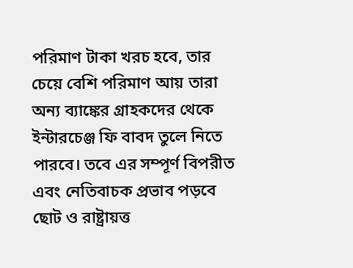পরিমাণ টাকা খরচ হবে, তার চেয়ে বেশি পরিমাণ আয় তারা অন্য ব্যাঙ্কের গ্রাহকদের থেকে ইন্টারচেঞ্জ ফি বাবদ তুলে নিতে পারবে। তবে এর সম্পূর্ণ বিপরীত এবং নেতিবাচক প্রভাব পড়বে ছোট ও রাষ্ট্রায়ত্ত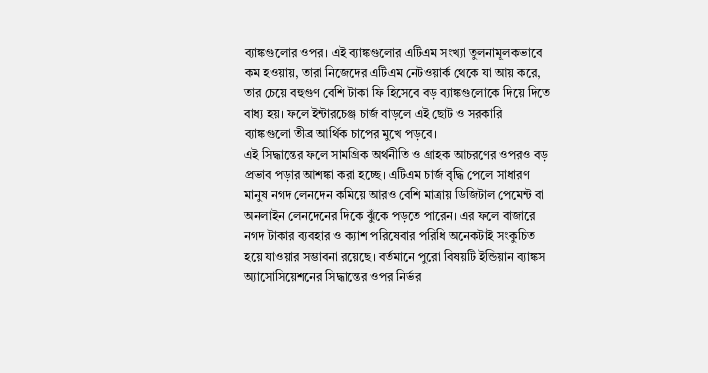ব্যাঙ্কগুলোর ওপর। এই ব্যাঙ্কগুলোর এটিএম সংখ্যা তুলনামূলকভাবে কম হওয়ায়, তারা নিজেদের এটিএম নেটওয়ার্ক থেকে যা আয় করে, তার চেয়ে বহুগুণ বেশি টাকা ফি হিসেবে বড় ব্যাঙ্কগুলোকে দিয়ে দিতে বাধ্য হয়। ফলে ইন্টারচেঞ্জ চার্জ বাড়লে এই ছোট ও সরকারি ব্যাঙ্কগুলো তীব্র আর্থিক চাপের মুখে পড়বে।
এই সিদ্ধান্তের ফলে সামগ্রিক অর্থনীতি ও গ্রাহক আচরণের ওপরও বড় প্রভাব পড়ার আশঙ্কা করা হচ্ছে। এটিএম চার্জ বৃদ্ধি পেলে সাধারণ মানুষ নগদ লেনদেন কমিয়ে আরও বেশি মাত্রায় ডিজিটাল পেমেন্ট বা অনলাইন লেনদেনের দিকে ঝুঁকে পড়তে পারেন। এর ফলে বাজারে নগদ টাকার ব্যবহার ও ক্যাশ পরিষেবার পরিধি অনেকটাই সংকুচিত হয়ে যাওয়ার সম্ভাবনা রয়েছে। বর্তমানে পুরো বিষয়টি ইন্ডিয়ান ব্যাঙ্কস অ্যাসোসিয়েশনের সিদ্ধান্তের ওপর নির্ভর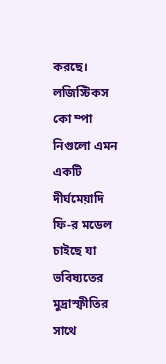করছে। লজিস্টিকস কো ম্পা নিগুলো এমন একটি দীর্ঘমেয়াদি ফি-র মডেল চাইছে যা ভবিষ্যতের মুদ্রাস্ফীতির সাথে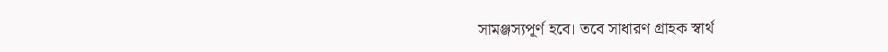সামঞ্জস্যপূর্ণ হবে। তবে সাধারণ গ্রাহক স্বার্থ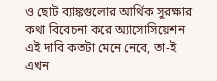ও ছোট ব্যাঙ্কগুলোর আর্থিক সুরক্ষার কথা বিবেচনা করে অ্যাসোসিয়েশন এই দাবি কতটা মেনে নেবে, তা-ই এখন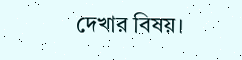দেখার বিষয়।